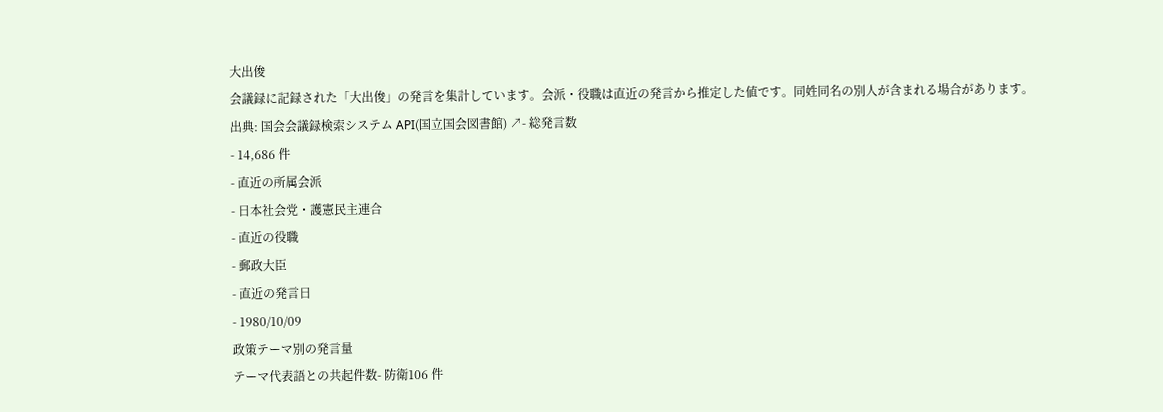大出俊
会議録に記録された「大出俊」の発言を集計しています。会派・役職は直近の発言から推定した値です。同姓同名の別人が含まれる場合があります。
出典: 国会会議録検索システム API(国立国会図書館) ↗- 総発言数
- 14,686 件
- 直近の所属会派
- 日本社会党・護憲民主連合
- 直近の役職
- 郵政大臣
- 直近の発言日
- 1980/10/09
政策テーマ別の発言量
テーマ代表語との共起件数- 防衛106 件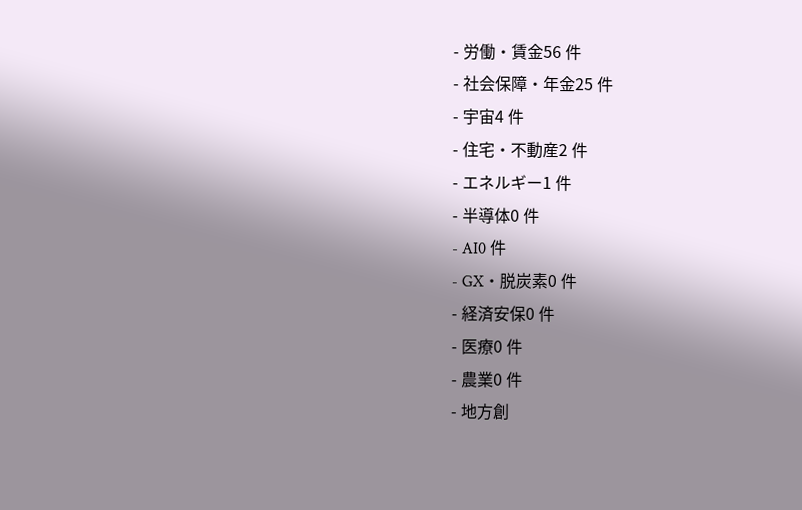- 労働・賃金56 件
- 社会保障・年金25 件
- 宇宙4 件
- 住宅・不動産2 件
- エネルギー1 件
- 半導体0 件
- AI0 件
- GX・脱炭素0 件
- 経済安保0 件
- 医療0 件
- 農業0 件
- 地方創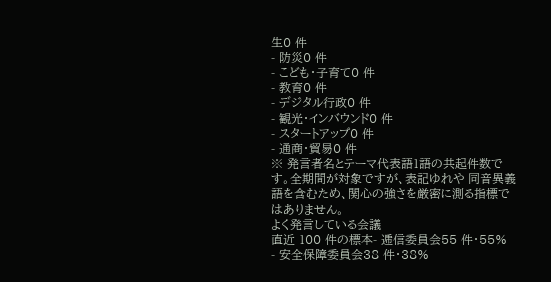生0 件
- 防災0 件
- こども・子育て0 件
- 教育0 件
- デジタル行政0 件
- 観光・インバウンド0 件
- スタートアップ0 件
- 通商・貿易0 件
※ 発言者名とテーマ代表語1語の共起件数です。全期間が対象ですが、表記ゆれや 同音異義語を含むため、関心の強さを厳密に測る指標ではありません。
よく発言している会議
直近 100 件の標本- 逓信委員会55 件・55%
- 安全保障委員会38 件・38%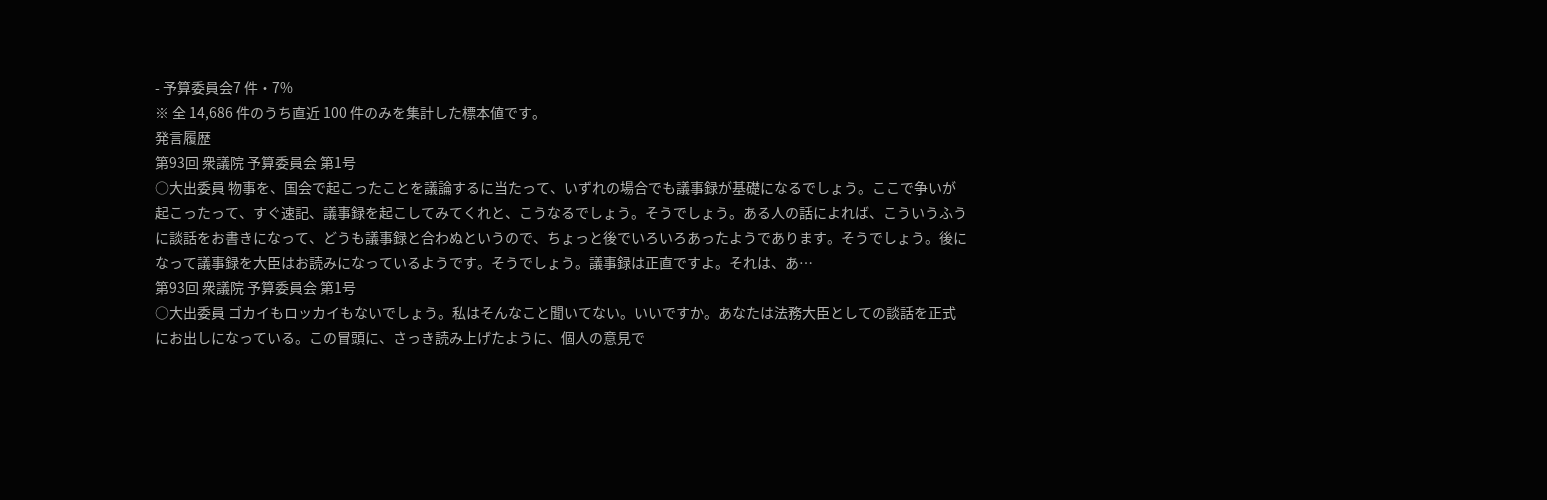- 予算委員会7 件・7%
※ 全 14,686 件のうち直近 100 件のみを集計した標本値です。
発言履歴
第93回 衆議院 予算委員会 第1号
○大出委員 物事を、国会で起こったことを議論するに当たって、いずれの場合でも議事録が基礎になるでしょう。ここで争いが起こったって、すぐ速記、議事録を起こしてみてくれと、こうなるでしょう。そうでしょう。ある人の話によれば、こういうふうに談話をお書きになって、どうも議事録と合わぬというので、ちょっと後でいろいろあったようであります。そうでしょう。後になって議事録を大臣はお読みになっているようです。そうでしょう。議事録は正直ですよ。それは、あ…
第93回 衆議院 予算委員会 第1号
○大出委員 ゴカイもロッカイもないでしょう。私はそんなこと聞いてない。いいですか。あなたは法務大臣としての談話を正式にお出しになっている。この冒頭に、さっき読み上げたように、個人の意見で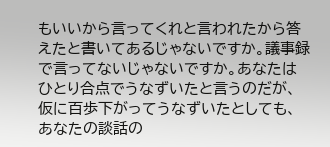もいいから言ってくれと言われたから答えたと書いてあるじゃないですか。議事録で言ってないじゃないですか。あなたはひとり合点でうなずいたと言うのだが、仮に百歩下がってうなずいたとしても、あなたの談話の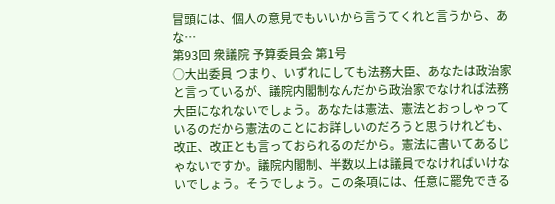冒頭には、個人の意見でもいいから言うてくれと言うから、あな…
第93回 衆議院 予算委員会 第1号
○大出委員 つまり、いずれにしても法務大臣、あなたは政治家と言っているが、議院内閣制なんだから政治家でなければ法務大臣になれないでしょう。あなたは憲法、憲法とおっしゃっているのだから憲法のことにお詳しいのだろうと思うけれども、改正、改正とも言っておられるのだから。憲法に書いてあるじゃないですか。議院内閣制、半数以上は議員でなければいけないでしょう。そうでしょう。この条項には、任意に罷免できる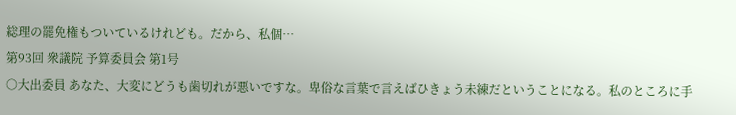総理の罷免権もついているけれども。だから、私個…
第93回 衆議院 予算委員会 第1号
○大出委員 あなた、大変にどうも歯切れが悪いですな。卑俗な言葉で言えばひきょう未練だということになる。私のところに手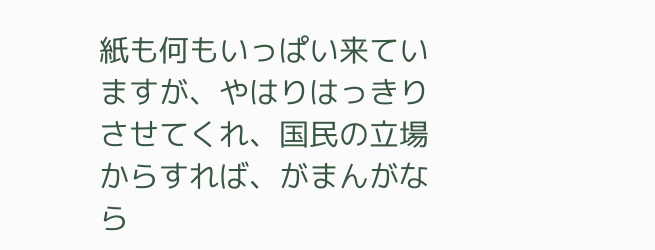紙も何もいっぱい来ていますが、やはりはっきりさせてくれ、国民の立場からすれば、がまんがなら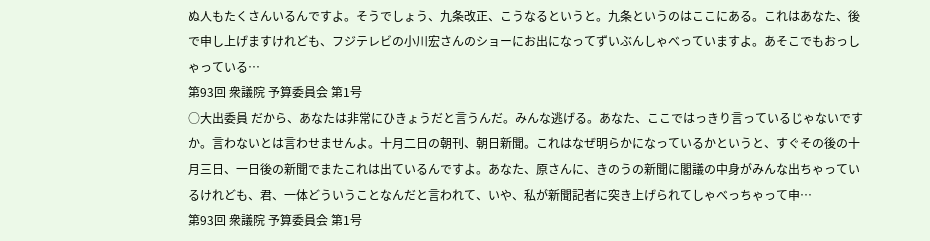ぬ人もたくさんいるんですよ。そうでしょう、九条改正、こうなるというと。九条というのはここにある。これはあなた、後で申し上げますけれども、フジテレビの小川宏さんのショーにお出になってずいぶんしゃべっていますよ。あそこでもおっしゃっている…
第93回 衆議院 予算委員会 第1号
○大出委員 だから、あなたは非常にひきょうだと言うんだ。みんな逃げる。あなた、ここではっきり言っているじゃないですか。言わないとは言わせませんよ。十月二日の朝刊、朝日新聞。これはなぜ明らかになっているかというと、すぐその後の十月三日、一日後の新聞でまたこれは出ているんですよ。あなた、原さんに、きのうの新聞に閣議の中身がみんな出ちゃっているけれども、君、一体どういうことなんだと言われて、いや、私が新聞記者に突き上げられてしゃべっちゃって申…
第93回 衆議院 予算委員会 第1号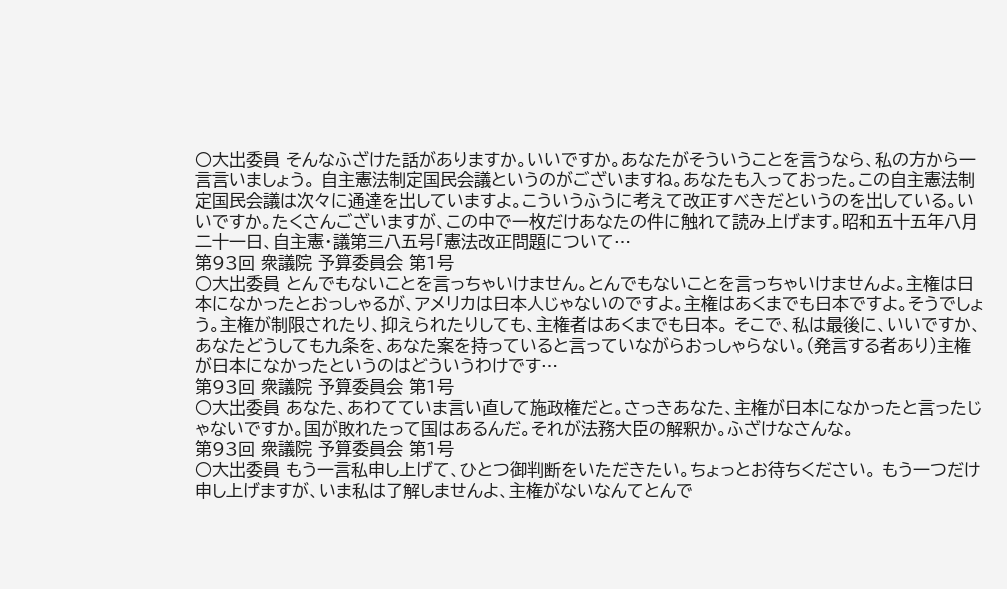○大出委員 そんなふざけた話がありますか。いいですか。あなたがそういうことを言うなら、私の方から一言言いましょう。 自主憲法制定国民会議というのがございますね。あなたも入っておった。この自主憲法制定国民会議は次々に通達を出していますよ。こういうふうに考えて改正すべきだというのを出している。いいですか。たくさんございますが、この中で一枚だけあなたの件に触れて読み上げます。昭和五十五年八月二十一日、自主憲・議第三八五号「憲法改正問題について…
第93回 衆議院 予算委員会 第1号
○大出委員 とんでもないことを言っちゃいけません。とんでもないことを言っちゃいけませんよ。主権は日本になかったとおっしゃるが、アメリカは日本人じゃないのですよ。主権はあくまでも日本ですよ。そうでしょう。主権が制限されたり、抑えられたりしても、主権者はあくまでも日本。 そこで、私は最後に、いいですか、あなたどうしても九条を、あなた案を持っていると言っていながらおっしゃらない。(発言する者あり)主権が日本になかったというのはどういうわけです…
第93回 衆議院 予算委員会 第1号
○大出委員 あなた、あわてていま言い直して施政権だと。さっきあなた、主権が日本になかったと言ったじゃないですか。国が敗れたって国はあるんだ。それが法務大臣の解釈か。ふざけなさんな。
第93回 衆議院 予算委員会 第1号
○大出委員 もう一言私申し上げて、ひとつ御判断をいただきたい。ちょっとお待ちください。 もう一つだけ申し上げますが、いま私は了解しませんよ、主権がないなんてとんで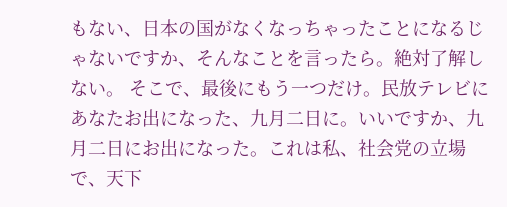もない、日本の国がなくなっちゃったことになるじゃないですか、そんなことを言ったら。絶対了解しない。 そこで、最後にもう一つだけ。民放テレビにあなたお出になった、九月二日に。いいですか、九月二日にお出になった。これは私、社会党の立場で、天下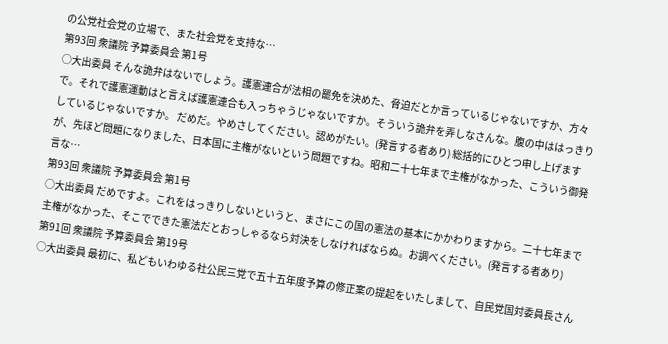の公党社会党の立場で、また社会党を支持な…
第93回 衆議院 予算委員会 第1号
○大出委員 そんな詭弁はないでしょう。護憲連合が法相の罷免を決めた、脅迫だとか言っているじゃないですか、方々で。それで護憲運動はと言えば護憲連合も入っちゃうじゃないですか。そういう詭弁を弄しなさんな。腹の中ははっきりしているじゃないですか。 だめだ。やめさしてください。認めがたい。(発言する者あり) 総括的にひとつ申し上げますが、先ほど問題になりました、日本国に主権がないという問題ですね。昭和二十七年まで主権がなかった、こういう御発言な…
第93回 衆議院 予算委員会 第1号
○大出委員 だめですよ。これをはっきりしないというと、まさにこの国の憲法の基本にかかわりますから。二十七年まで主権がなかった、そこでできた憲法だとおっしゃるなら対決をしなければならぬ。お調べください。(発言する者あり)
第91回 衆議院 予算委員会 第19号
○大出委員 最初に、私どもいわゆる社公民三党で五十五年度予算の修正案の提起をいたしまして、自民党国対委員長さん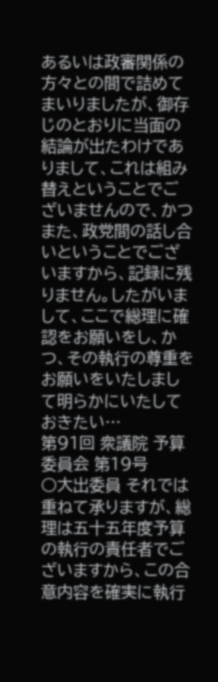あるいは政審関係の方々との間で詰めてまいりましたが、御存じのとおりに当面の結論が出たわけでありまして、これは組み替えということでございませんので、かつまた、政党間の話し合いということでございますから、記録に残りません。したがいまして、ここで総理に確認をお願いをし、かつ、その執行の尊重をお願いをいたしまして明らかにいたしておきたい…
第91回 衆議院 予算委員会 第19号
○大出委員 それでは重ねて承りますが、総理は五十五年度予算の執行の責任者でございますから、この合意内容を確実に執行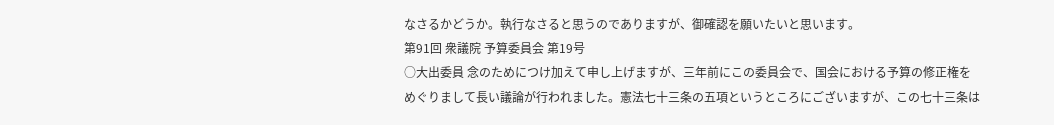なさるかどうか。執行なさると思うのでありますが、御確認を願いたいと思います。
第91回 衆議院 予算委員会 第19号
○大出委員 念のためにつけ加えて申し上げますが、三年前にこの委員会で、国会における予算の修正権をめぐりまして長い議論が行われました。憲法七十三条の五項というところにございますが、この七十三条は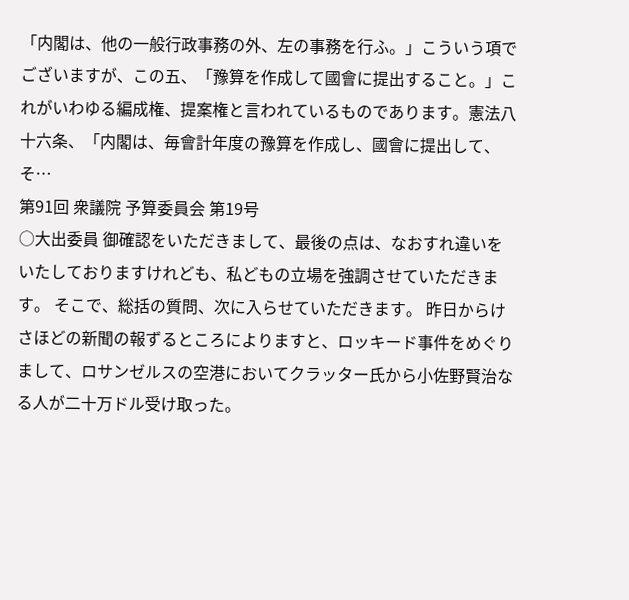「内閣は、他の一般行政事務の外、左の事務を行ふ。」こういう項でございますが、この五、「豫算を作成して國會に提出すること。」これがいわゆる編成権、提案権と言われているものであります。憲法八十六条、「内閣は、毎會計年度の豫算を作成し、國會に提出して、そ…
第91回 衆議院 予算委員会 第19号
○大出委員 御確認をいただきまして、最後の点は、なおすれ違いをいたしておりますけれども、私どもの立場を強調させていただきます。 そこで、総括の質問、次に入らせていただきます。 昨日からけさほどの新聞の報ずるところによりますと、ロッキード事件をめぐりまして、ロサンゼルスの空港においてクラッター氏から小佐野賢治なる人が二十万ドル受け取った。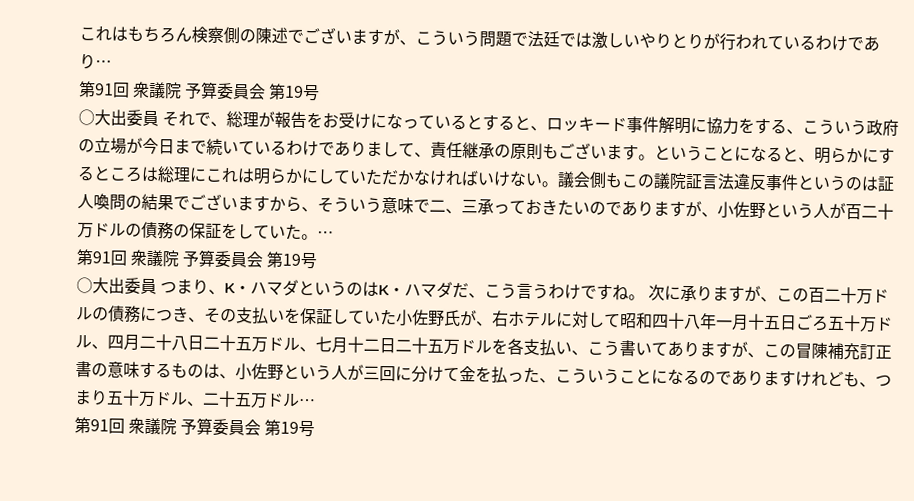これはもちろん検察側の陳述でございますが、こういう問題で法廷では激しいやりとりが行われているわけであり…
第91回 衆議院 予算委員会 第19号
○大出委員 それで、総理が報告をお受けになっているとすると、ロッキード事件解明に協力をする、こういう政府の立場が今日まで続いているわけでありまして、責任継承の原則もございます。ということになると、明らかにするところは総理にこれは明らかにしていただかなければいけない。議会側もこの議院証言法違反事件というのは証人喚問の結果でございますから、そういう意味で二、三承っておきたいのでありますが、小佐野という人が百二十万ドルの債務の保証をしていた。…
第91回 衆議院 予算委員会 第19号
○大出委員 つまり、K・ハマダというのはK・ハマダだ、こう言うわけですね。 次に承りますが、この百二十万ドルの債務につき、その支払いを保証していた小佐野氏が、右ホテルに対して昭和四十八年一月十五日ごろ五十万ドル、四月二十八日二十五万ドル、七月十二日二十五万ドルを各支払い、こう書いてありますが、この冒陳補充訂正書の意味するものは、小佐野という人が三回に分けて金を払った、こういうことになるのでありますけれども、つまり五十万ドル、二十五万ドル…
第91回 衆議院 予算委員会 第19号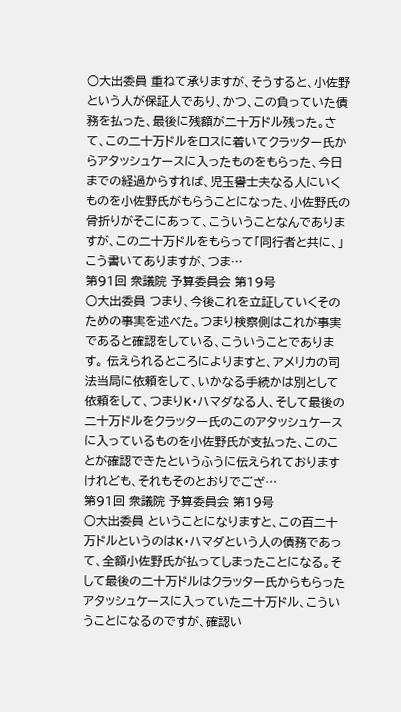○大出委員 重ねて承りますが、そうすると、小佐野という人が保証人であり、かつ、この負っていた債務を払った、最後に残額が二十万ドル残った。さて、この二十万ドルをロスに着いてクラッター氏からアタッシュケースに入ったものをもらった、今日までの経過からすれば、児玉譽士夫なる人にいくものを小佐野氏がもらうことになった、小佐野氏の骨折りがそこにあって、こういうことなんでありますが、この二十万ドルをもらって「同行者と共に、」こう書いてありますが、つま…
第91回 衆議院 予算委員会 第19号
○大出委員 つまり、今後これを立証していくそのための事実を述べた。つまり検察側はこれが事実であると確認をしている、こういうことであります。 伝えられるところによりますと、アメリカの司法当局に依頼をして、いかなる手続かは別として依頼をして、つまりK・ハマダなる人、そして最後の二十万ドルをクラッター氏のこのアタッシュケースに入っているものを小佐野氏が支払った、このことが確認できたというふうに伝えられておりますけれども、それもそのとおりでござ…
第91回 衆議院 予算委員会 第19号
○大出委員 ということになりますと、この百二十万ドルというのはK・ハマダという人の債務であって、全額小佐野氏が払ってしまったことになる。そして最後の二十万ドルはクラッター氏からもらったアタッシュケースに入っていた二十万ドル、こういうことになるのですが、確認い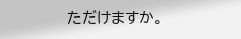ただけますか。